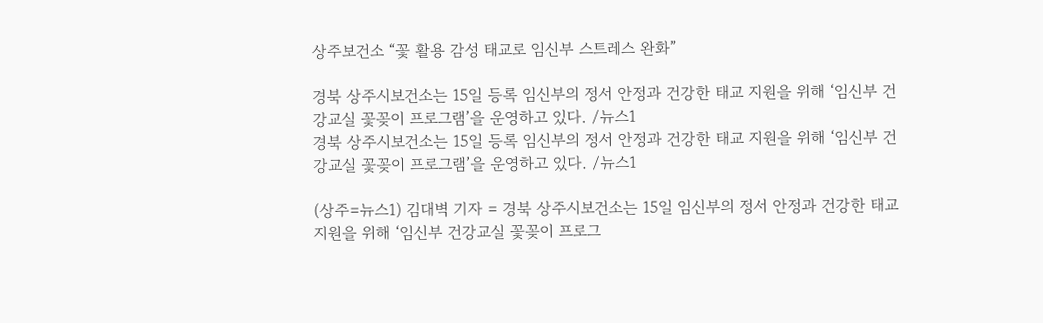상주보건소 “꽃 활용 감성 태교로 임신부 스트레스 완화”

경북 상주시보건소는 15일 등록 임신부의 정서 안정과 건강한 태교 지원을 위해 ‘임신부 건강교실 꽃꽂이 프로그램’을 운영하고 있다. /뉴스1
경북 상주시보건소는 15일 등록 임신부의 정서 안정과 건강한 태교 지원을 위해 ‘임신부 건강교실 꽃꽂이 프로그램’을 운영하고 있다. /뉴스1

(상주=뉴스1) 김대벽 기자 = 경북 상주시보건소는 15일 임신부의 정서 안정과 건강한 태교 지원을 위해 ‘임신부 건강교실 꽃꽂이 프로그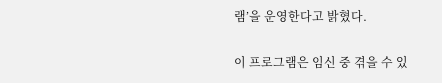램’을 운영한다고 밝혔다.

이 프로그램은 임신 중 겪을 수 있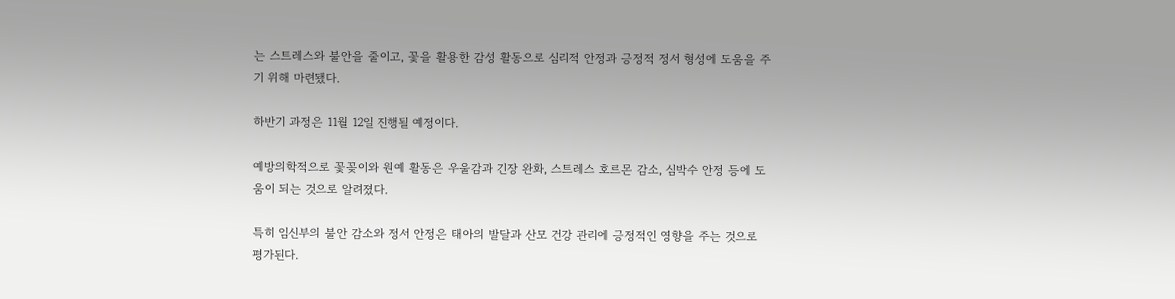는 스트레스와 불안을 줄이고, 꽃을 활용한 감성 활동으로 심리적 안정과 긍정적 정서 형성에 도움을 주기 위해 마련됐다.

하반기 과정은 11월 12일 진행될 예정이다.

예방의학적으로 꽃꽂이와 원예 활동은 우울감과 긴장 완화, 스트레스 호르몬 감소, 심박수 안정 등에 도움이 되는 것으로 알려졌다.

특히 임신부의 불안 감소와 정서 안정은 태아의 발달과 산모 건강 관리에 긍정적인 영향을 주는 것으로 평가된다.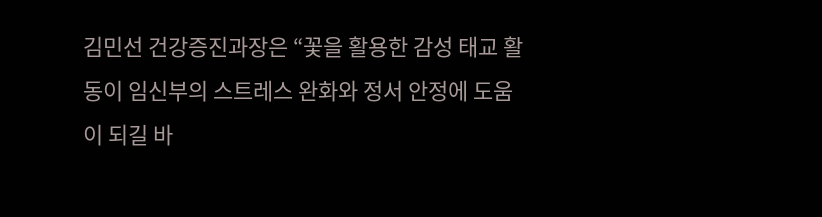김민선 건강증진과장은 “꽃을 활용한 감성 태교 활동이 임신부의 스트레스 완화와 정서 안정에 도움이 되길 바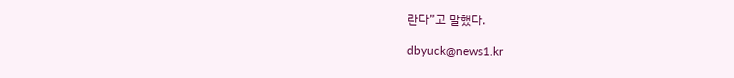란다”고 말했다.

dbyuck@news1.kr